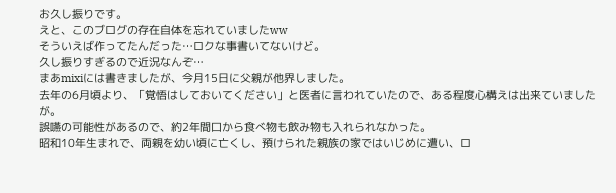お久し振りです。
えと、このブログの存在自体を忘れていましたww
そういえば作ってたんだった…ロクな事書いてないけど。
久し振りすぎるので近況なんぞ…
まあmixiには書きましたが、今月15日に父親が他界しました。
去年の6月頃より、「覚悟はしておいてください」と医者に言われていたので、ある程度心構えは出来ていましたが。
誤嚥の可能性があるので、約2年間口から食べ物も飲み物も入れられなかった。
昭和10年生まれで、両親を幼い頃に亡くし、預けられた親族の家ではいじめに遭い、ロ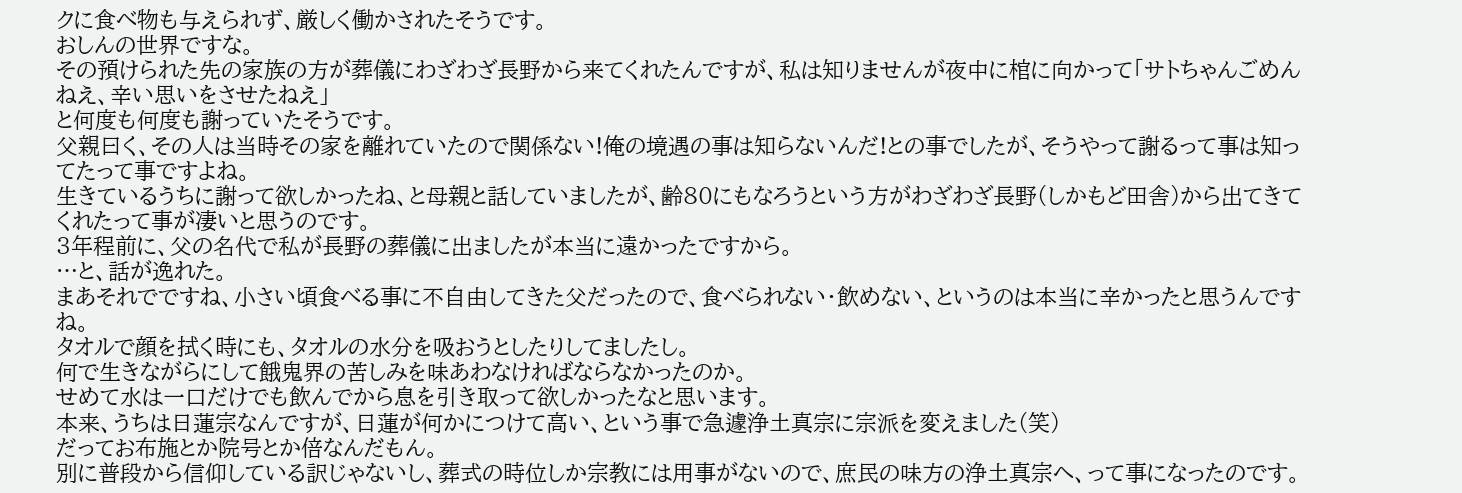クに食べ物も与えられず、厳しく働かされたそうです。
おしんの世界ですな。
その預けられた先の家族の方が葬儀にわざわざ長野から来てくれたんですが、私は知りませんが夜中に棺に向かって「サトちゃんごめんねえ、辛い思いをさせたねえ」
と何度も何度も謝っていたそうです。
父親曰く、その人は当時その家を離れていたので関係ない!俺の境遇の事は知らないんだ!との事でしたが、そうやって謝るって事は知ってたって事ですよね。
生きているうちに謝って欲しかったね、と母親と話していましたが、齢80にもなろうという方がわざわざ長野(しかもど田舎)から出てきてくれたって事が凄いと思うのです。
3年程前に、父の名代で私が長野の葬儀に出ましたが本当に遠かったですから。
…と、話が逸れた。
まあそれでですね、小さい頃食べる事に不自由してきた父だったので、食べられない・飲めない、というのは本当に辛かったと思うんですね。
タオルで顔を拭く時にも、タオルの水分を吸おうとしたりしてましたし。
何で生きながらにして餓鬼界の苦しみを味あわなければならなかったのか。
せめて水は一口だけでも飲んでから息を引き取って欲しかったなと思います。
本来、うちは日蓮宗なんですが、日蓮が何かにつけて高い、という事で急遽浄土真宗に宗派を変えました(笑)
だってお布施とか院号とか倍なんだもん。
別に普段から信仰している訳じゃないし、葬式の時位しか宗教には用事がないので、庶民の味方の浄土真宗へ、って事になったのです。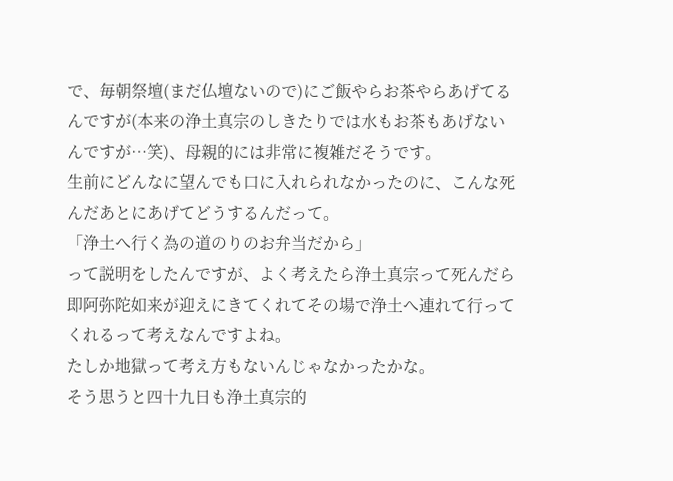で、毎朝祭壇(まだ仏壇ないので)にご飯やらお茶やらあげてるんですが(本来の浄土真宗のしきたりでは水もお茶もあげないんですが…笑)、母親的には非常に複雑だそうです。
生前にどんなに望んでも口に入れられなかったのに、こんな死んだあとにあげてどうするんだって。
「浄土へ行く為の道のりのお弁当だから」
って説明をしたんですが、よく考えたら浄土真宗って死んだら即阿弥陀如来が迎えにきてくれてその場で浄土へ連れて行ってくれるって考えなんですよね。
たしか地獄って考え方もないんじゃなかったかな。
そう思うと四十九日も浄土真宗的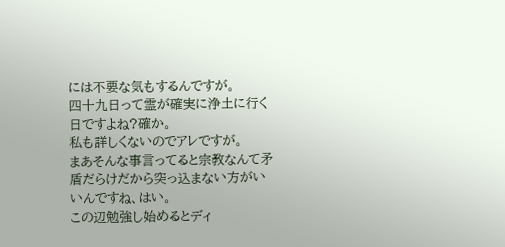には不要な気もするんですが。
四十九日って霊が確実に浄土に行く日ですよね?確か。
私も詳しくないのでアレですが。
まあそんな事言ってると宗教なんて矛盾だらけだから突っ込まない方がいいんですね、はい。
この辺勉強し始めるとディ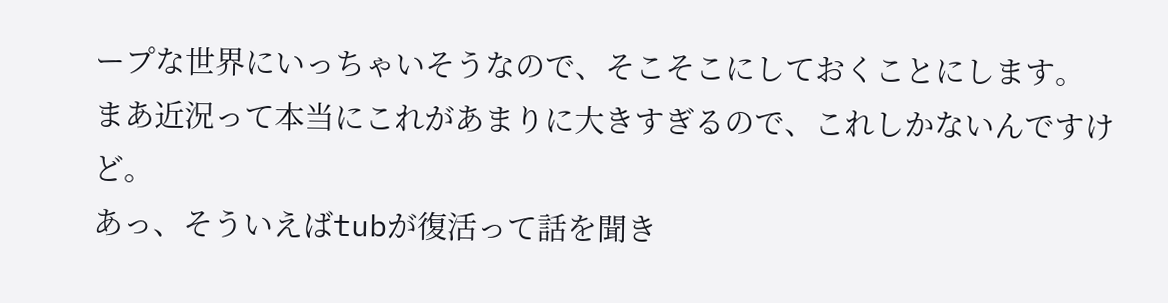ープな世界にいっちゃいそうなので、そこそこにしておくことにします。
まあ近況って本当にこれがあまりに大きすぎるので、これしかないんですけど。
あっ、そういえばtubが復活って話を聞き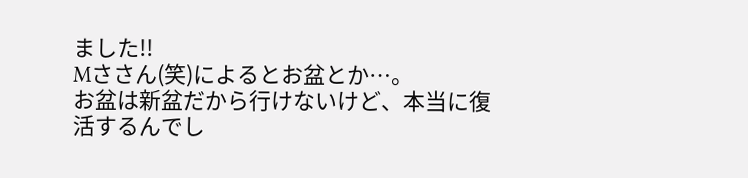ました!!
Mささん(笑)によるとお盆とか…。
お盆は新盆だから行けないけど、本当に復活するんでし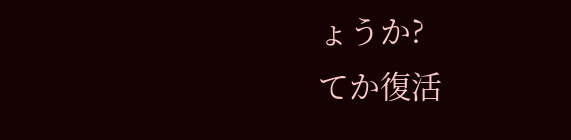ょうか?
てか復活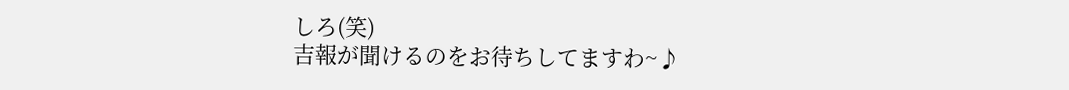しろ(笑)
吉報が聞けるのをお待ちしてますわ~♪